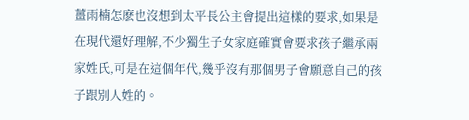薑雨楠怎麽也沒想到太平長公主會提出這樣的要求,如果是在現代還好理解,不少獨生子女家庭確實會要求孩子繼承兩家姓氏,可是在這個年代,幾乎沒有那個男子會願意自己的孩子跟別人姓的。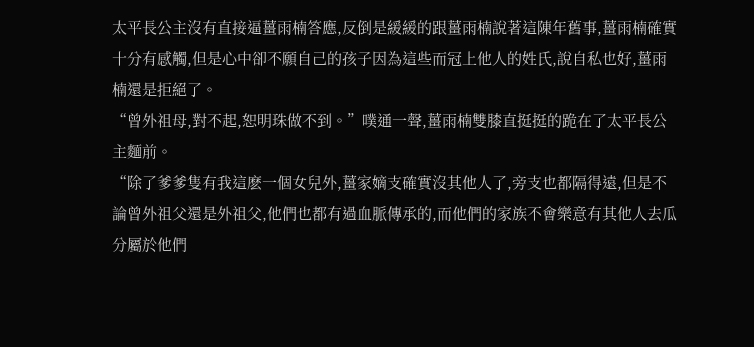太平長公主沒有直接逼薑雨楠答應,反倒是緩緩的跟薑雨楠說著這陳年舊事,薑雨楠確實十分有感觸,但是心中卻不願自己的孩子因為這些而冠上他人的姓氏,說自私也好,薑雨楠還是拒絕了。
“曾外祖母,對不起,恕明珠做不到。”噗通一聲,薑雨楠雙膝直挺挺的跪在了太平長公主麵前。
“除了爹爹隻有我這麽一個女兒外,薑家嫡支確實沒其他人了,旁支也都隔得遠,但是不論曾外祖父還是外祖父,他們也都有過血脈傳承的,而他們的家族不會樂意有其他人去瓜分屬於他們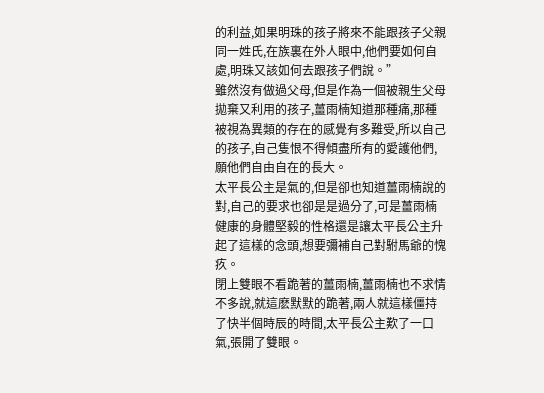的利益,如果明珠的孩子將來不能跟孩子父親同一姓氏,在族裏在外人眼中,他們要如何自處,明珠又該如何去跟孩子們說。”
雖然沒有做過父母,但是作為一個被親生父母拋棄又利用的孩子,薑雨楠知道那種痛,那種被視為異類的存在的感覺有多難受,所以自己的孩子,自己隻恨不得傾盡所有的愛護他們,願他們自由自在的長大。
太平長公主是氣的,但是卻也知道薑雨楠說的對,自己的要求也卻是是過分了,可是薑雨楠健康的身體堅毅的性格還是讓太平長公主升起了這樣的念頭,想要彌補自己對駙馬爺的愧疚。
閉上雙眼不看跪著的薑雨楠,薑雨楠也不求情不多說,就這麽默默的跪著,兩人就這樣僵持了快半個時辰的時間,太平長公主歎了一口氣,張開了雙眼。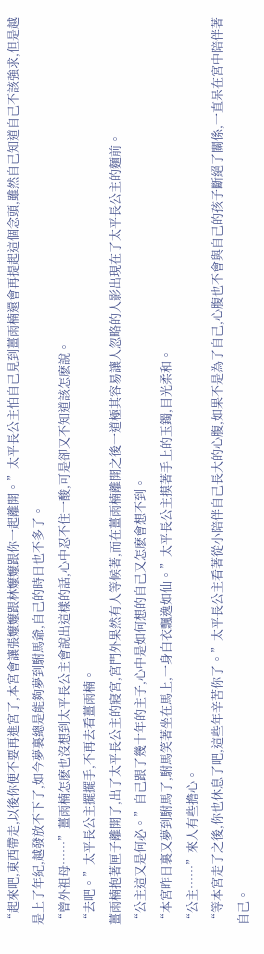“起來吧,東西帶走,以後你便不要再進宮了,本宮會讓張嬤嬤跟林嬤嬤跟你一起離開。”太平長公主怕自己見到薑雨楠還會再提起這個念頭,雖然自己知道自己不該強求,但是越是上了年紀,越發放不下了,如今夢裏總是能夠夢到駙馬爺,自己的時日也不多了。
“曾外祖母……”薑雨楠怎麽也沒想到太平長公主會說出這樣的話,心中忍不住一酸,可是卻又不知道該怎麽說。
“去吧。”太平長公主擺擺手,不再去看薑雨楠。
薑雨楠抱著匣子離開了,出了太平長公主的寢宮,宮門外果然有人等候著,而在薑雨楠離開之後一道極其容易讓人忽略的人影出現在了太平長公主的麵前。
“公主這又是何必。”自己跟了幾十年的主子,心中是如何想的自己又怎麽會想不到。
“本宮昨日裏又夢到駙馬了,駙馬笑著坐在馬上,一身白衣飄逸如仙。”太平長公主摸著手上的玉鐲,目光柔和。
“公主……”來人有些擔心。
“等本宮走了之後,你也休息了吧,這些年辛苦你了。”太平長公主看著從小陪伴自己長大的心腹,如果不是為了自己,心腹也不會與自己的孩子斷絕了關係,一直呆在宮中陪伴著自己。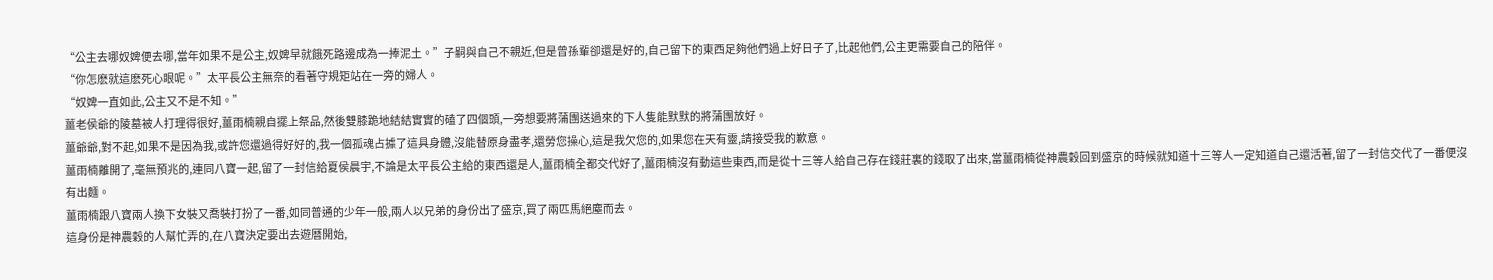“公主去哪奴婢便去哪,當年如果不是公主,奴婢早就餓死路邊成為一捧泥土。”子嗣與自己不親近,但是曾孫輩卻還是好的,自己留下的東西足夠他們過上好日子了,比起他們,公主更需要自己的陪伴。
“你怎麽就這麽死心眼呢。”太平長公主無奈的看著守規矩站在一旁的婦人。
“奴婢一直如此,公主又不是不知。”
薑老侯爺的陵墓被人打理得很好,薑雨楠親自擺上祭品,然後雙膝跪地結結實實的磕了四個頭,一旁想要將蒲團送過來的下人隻能默默的將蒲團放好。
薑爺爺,對不起,如果不是因為我,或許您還過得好好的,我一個孤魂占據了這具身體,沒能替原身盡孝,還勞您操心,這是我欠您的,如果您在天有靈,請接受我的歉意。
薑雨楠離開了,毫無預兆的,連同八寶一起,留了一封信給夏侯晨宇,不論是太平長公主給的東西還是人,薑雨楠全都交代好了,薑雨楠沒有動這些東西,而是從十三等人給自己存在錢莊裏的錢取了出來,當薑雨楠從神農穀回到盛京的時候就知道十三等人一定知道自己還活著,留了一封信交代了一番便沒有出麵。
薑雨楠跟八寶兩人換下女裝又喬裝打扮了一番,如同普通的少年一般,兩人以兄弟的身份出了盛京,買了兩匹馬絕塵而去。
這身份是神農穀的人幫忙弄的,在八寶決定要出去遊曆開始,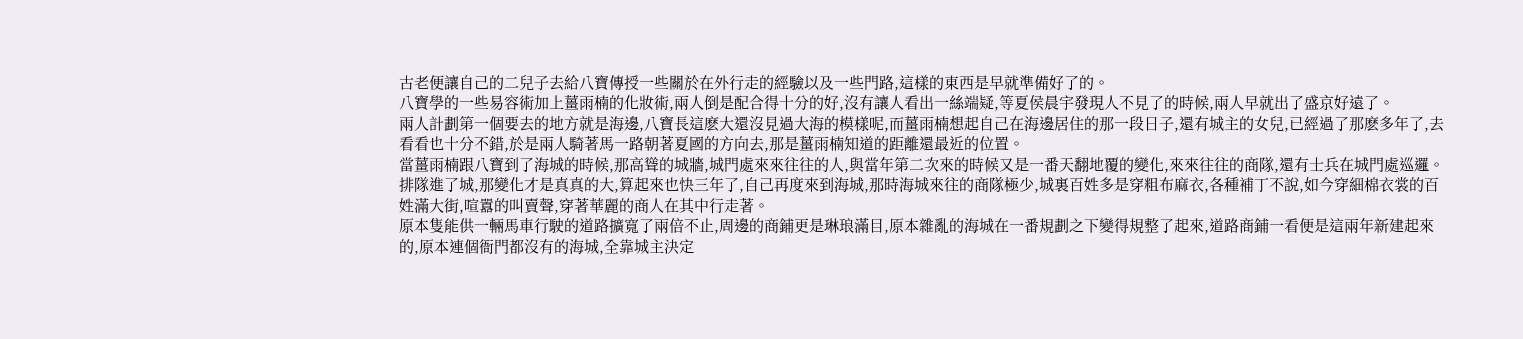古老便讓自己的二兒子去給八寶傳授一些關於在外行走的經驗以及一些門路,這樣的東西是早就準備好了的。
八寶學的一些易容術加上薑雨楠的化妝術,兩人倒是配合得十分的好,沒有讓人看出一絲端疑,等夏侯晨宇發現人不見了的時候,兩人早就出了盛京好遠了。
兩人計劃第一個要去的地方就是海邊,八寶長這麽大還沒見過大海的模樣呢,而薑雨楠想起自己在海邊居住的那一段日子,還有城主的女兒,已經過了那麽多年了,去看看也十分不錯,於是兩人騎著馬一路朝著夏國的方向去,那是薑雨楠知道的距離還最近的位置。
當薑雨楠跟八寶到了海城的時候,那高聳的城牆,城門處來來往往的人,與當年第二次來的時候又是一番天翻地覆的變化,來來往往的商隊,還有士兵在城門處巡邏。
排隊進了城,那變化才是真真的大,算起來也快三年了,自己再度來到海城,那時海城來往的商隊極少,城裏百姓多是穿粗布麻衣,各種補丁不說,如今穿細棉衣裳的百姓滿大街,喧囂的叫賣聲,穿著華麗的商人在其中行走著。
原本隻能供一輛馬車行駛的道路擴寬了兩倍不止,周邊的商鋪更是琳琅滿目,原本雜亂的海城在一番規劃之下變得規整了起來,道路商鋪一看便是這兩年新建起來的,原本連個衙門都沒有的海城,全靠城主決定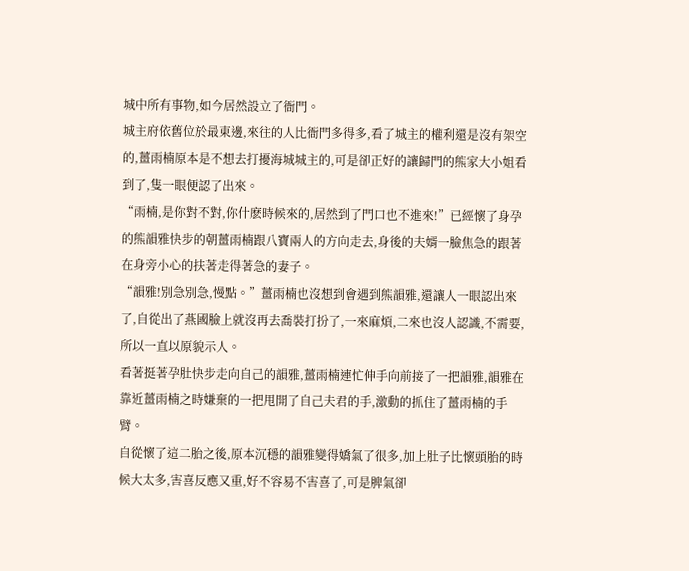城中所有事物,如今居然設立了衙門。
城主府依舊位於最東邊,來往的人比衙門多得多,看了城主的權利還是沒有架空的,薑雨楠原本是不想去打擾海城城主的,可是卻正好的讓歸門的熊家大小姐看到了,隻一眼便認了出來。
“雨楠,是你對不對,你什麽時候來的,居然到了門口也不進來!”已經懷了身孕的熊韻雅快步的朝薑雨楠跟八寶兩人的方向走去,身後的夫婿一臉焦急的跟著在身旁小心的扶著走得著急的妻子。
“韻雅!別急別急,慢點。”薑雨楠也沒想到會遇到熊韻雅,還讓人一眼認出來了,自從出了燕國臉上就沒再去喬裝打扮了,一來麻煩,二來也沒人認識,不需要,所以一直以原貌示人。
看著挺著孕肚快步走向自己的韻雅,薑雨楠連忙伸手向前接了一把韻雅,韻雅在靠近薑雨楠之時嫌棄的一把甩開了自己夫君的手,激動的抓住了薑雨楠的手臂。
自從懷了這二胎之後,原本沉穩的韻雅變得嬌氣了很多,加上肚子比懷頭胎的時候大太多,害喜反應又重,好不容易不害喜了,可是脾氣卻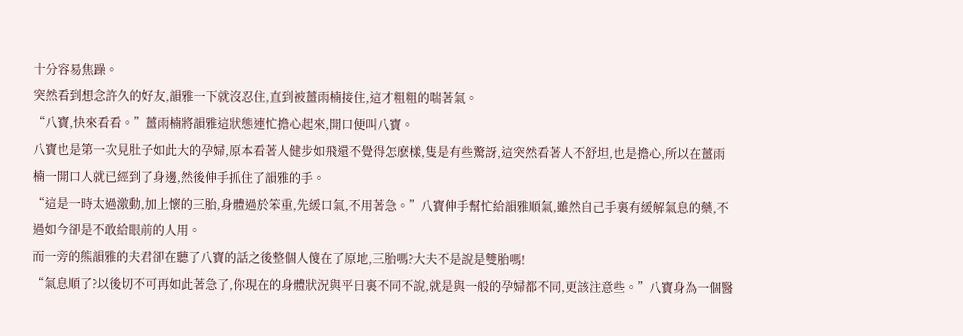十分容易焦躁。
突然看到想念許久的好友,韻雅一下就沒忍住,直到被薑雨楠接住,這才粗粗的喘著氣。
“八寶,快來看看。”薑雨楠將韻雅這狀態連忙擔心起來,開口便叫八寶。
八寶也是第一次見肚子如此大的孕婦,原本看著人健步如飛還不覺得怎麽樣,隻是有些驚訝,這突然看著人不舒坦,也是擔心,所以在薑雨楠一開口人就已經到了身邊,然後伸手抓住了韻雅的手。
“這是一時太過激動,加上懷的三胎,身體過於笨重,先緩口氣,不用著急。”八寶伸手幫忙給韻雅順氣,雖然自己手裏有緩解氣息的藥,不過如今卻是不敢給眼前的人用。
而一旁的熊韻雅的夫君卻在聽了八寶的話之後整個人傻在了原地,三胎嗎?大夫不是說是雙胎嗎!
“氣息順了?以後切不可再如此著急了,你現在的身體狀況與平日裏不同不說,就是與一般的孕婦都不同,更該注意些。”八寶身為一個醫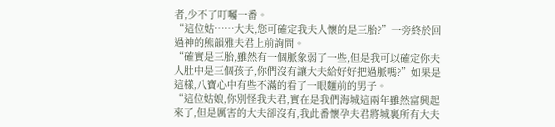者,少不了叮囑一番。
“這位姑……大夫,您可確定我夫人懷的是三胎?”一旁終於回過神的熊韻雅夫君上前詢問。
“確實是三胎,雖然有一個脈象弱了一些,但是我可以確定你夫人肚中是三個孩子,你們沒有讓大夫給好好把過脈嗎?”如果是這樣,八寶心中有些不滿的看了一眼麵前的男子。
“這位姑娘,你別怪我夫君,實在是我們海城這兩年雖然富興起來了,但是厲害的大夫卻沒有,我此番懷孕夫君將城裏所有大夫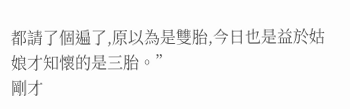都請了個遍了,原以為是雙胎,今日也是益於姑娘才知懷的是三胎。”
剛才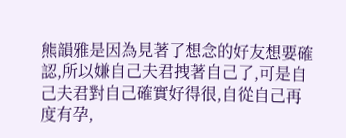熊韻雅是因為見著了想念的好友想要確認,所以嫌自己夫君拽著自己了,可是自己夫君對自己確實好得很,自從自己再度有孕,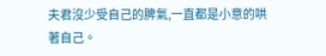夫君沒少受自己的脾氣,一直都是小意的哄著自己。